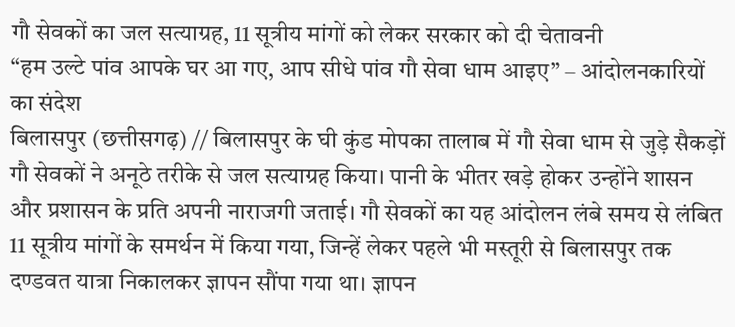गौ सेवकों का जल सत्याग्रह, 11 सूत्रीय मांगों को लेकर सरकार को दी चेतावनी
“हम उल्टे पांव आपके घर आ गए, आप सीधे पांव गौ सेवा धाम आइए” – आंदोलनकारियों का संदेश
बिलासपुर (छत्तीसगढ़) // बिलासपुर के घी कुंड मोपका तालाब में गौ सेवा धाम से जुड़े सैकड़ों गौ सेवकों ने अनूठे तरीके से जल सत्याग्रह किया। पानी के भीतर खड़े होकर उन्होंने शासन और प्रशासन के प्रति अपनी नाराजगी जताई। गौ सेवकों का यह आंदोलन लंबे समय से लंबित 11 सूत्रीय मांगों के समर्थन में किया गया, जिन्हें लेकर पहले भी मस्तूरी से बिलासपुर तक दण्डवत यात्रा निकालकर ज्ञापन सौंपा गया था। ज्ञापन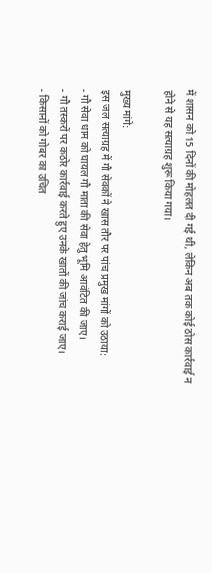में शासन को 15 दिनों की मोहलत दी गई थी, लेकिन अब तक कोई ठोस कार्रवाई न होने से यह सत्याग्रह शुरू किया गया।

मुख्य मांगे:
इस जल सत्याग्रह में गौ सेवकों ने खास तौर पर पांच प्रमुख मांगों को उठाया:
- गौ सेवा धाम को घायल गौ माता की सेवा हेतु भूमि आवंटित की जाए।
- गौ तस्करों पर कठोर कार्रवाई करते हुए उनके खातों की जांच कराई जाए।
- किसानों को गोबर का उचित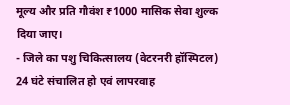मूल्य और प्रति गौवंश ₹1000 मासिक सेवा शुल्क दिया जाए।
- जिले का पशु चिकित्सालय (वेटरनरी हॉस्पिटल) 24 घंटे संचालित हो एवं लापरवाह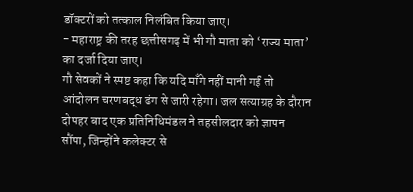डॉक्टरों को तत्काल निलंबित किया जाए।
- महाराष्ट्र की तरह छत्तीसगढ़ में भी गौ माता को ‘राज्य माता’ का दर्जा दिया जाए।
गौ सेवकों ने स्पष्ट कहा कि यदि माँगे नहीं मानी गईं तो आंदोलन चरणबद्ध ढंग से जारी रहेगा। जल सत्याग्रह के दौरान दोपहर बाद एक प्रतिनिधिमंडल ने तहसीलदार को ज्ञापन सौंपा, जिन्होंने कलेक्टर से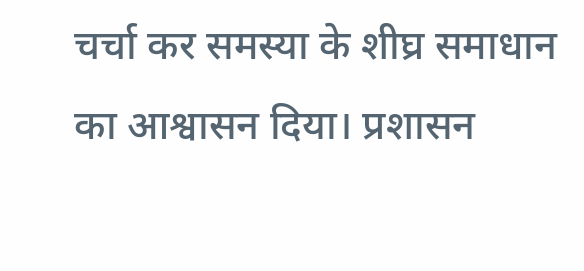चर्चा कर समस्या के शीघ्र समाधान का आश्वासन दिया। प्रशासन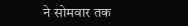ने सोमवार तक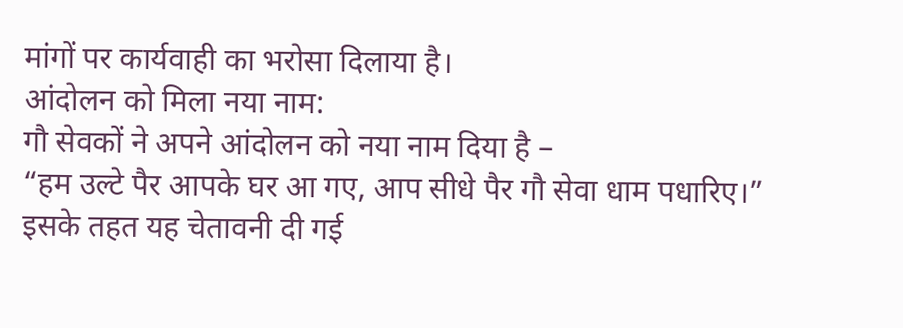मांगों पर कार्यवाही का भरोसा दिलाया है।
आंदोलन को मिला नया नाम:
गौ सेवकों ने अपने आंदोलन को नया नाम दिया है –
“हम उल्टे पैर आपके घर आ गए, आप सीधे पैर गौ सेवा धाम पधारिए।”
इसके तहत यह चेतावनी दी गई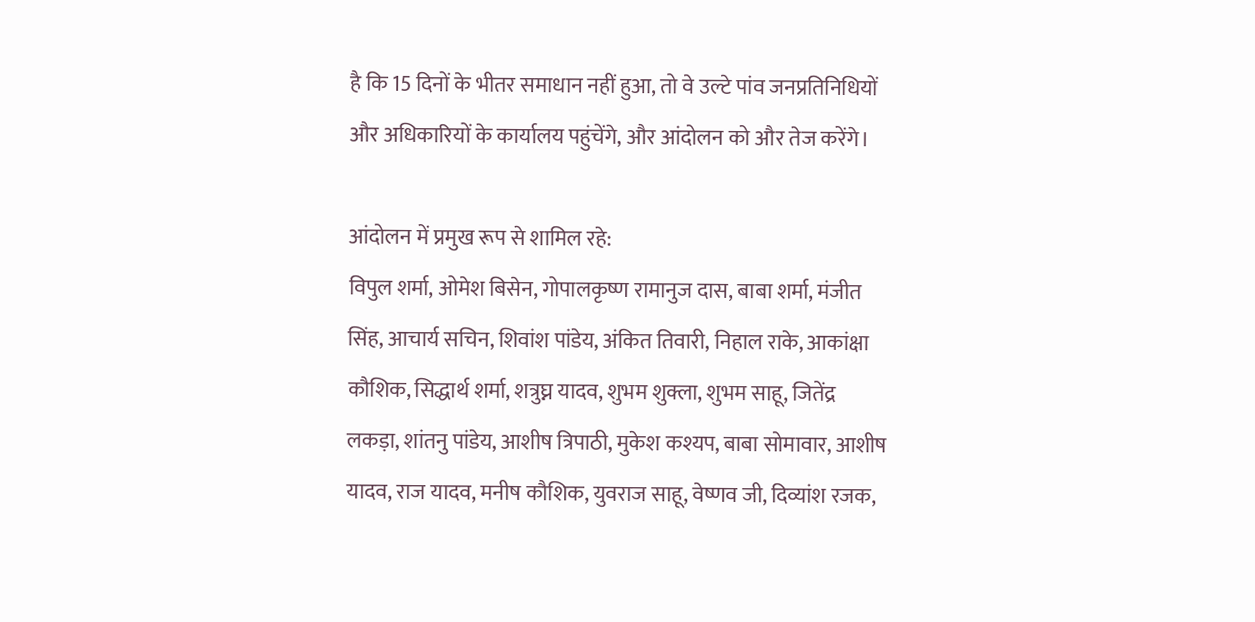है कि 15 दिनों के भीतर समाधान नहीं हुआ, तो वे उल्टे पांव जनप्रतिनिधियों और अधिकारियों के कार्यालय पहुंचेंगे, और आंदोलन को और तेज करेंगे।

आंदोलन में प्रमुख रूप से शामिल रहे:
विपुल शर्मा, ओमेश बिसेन, गोपालकृष्ण रामानुज दास, बाबा शर्मा, मंजीत सिंह, आचार्य सचिन, शिवांश पांडेय, अंकित तिवारी, निहाल राके, आकांक्षा कौशिक, सिद्धार्थ शर्मा, शत्रुघ्न यादव, शुभम शुक्ला, शुभम साहू, जितेंद्र लकड़ा, शांतनु पांडेय, आशीष त्रिपाठी, मुकेश कश्यप, बाबा सोमावार, आशीष यादव, राज यादव, मनीष कौशिक, युवराज साहू, वेष्णव जी, दिव्यांश रजक,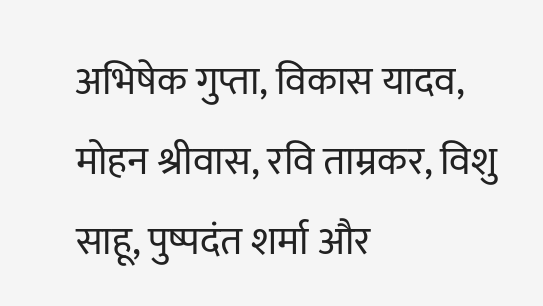अभिषेक गुप्ता, विकास यादव, मोहन श्रीवास, रवि ताम्रकर, विशु साहू, पुष्पदंत शर्मा और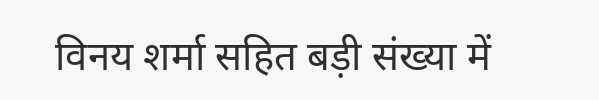विनय शर्मा सहित बड़ी संख्या में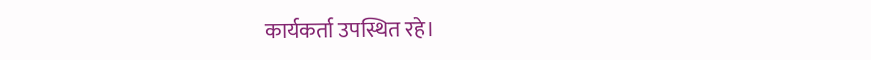कार्यकर्ता उपस्थित रहे।